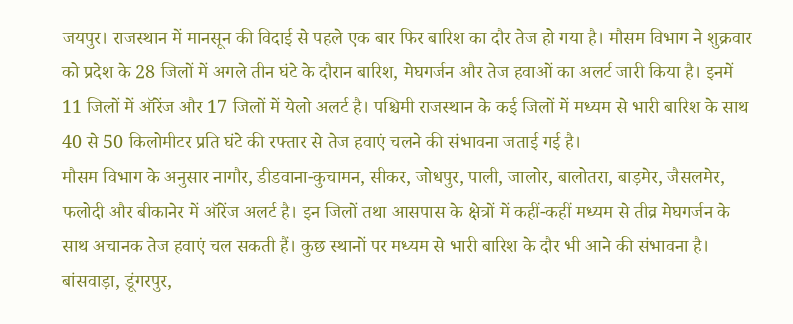जयपुर। राजस्थान में मानसून की विदाई से पहले एक बार फिर बारिश का दौर तेज हो गया है। मौसम विभाग ने शुक्रवार को प्रदेश के 28 जिलों में अगले तीन घंटे के दौरान बारिश, मेघगर्जन और तेज हवाओं का अलर्ट जारी किया है। इनमें 11 जिलों में ऑरेंज और 17 जिलों में येलो अलर्ट है। पश्चिमी राजस्थान के कई जिलों में मध्यम से भारी बारिश के साथ 40 से 50 किलोमीटर प्रति घंटे की रफ्तार से तेज हवाएं चलने की संभावना जताई गई है।
मौसम विभाग के अनुसार नागौर, डीडवाना-कुचामन, सीकर, जोधपुर, पाली, जालोर, बालोतरा, बाड़मेर, जैसलमेर, फलोदी और बीकानेर में ऑरेंज अलर्ट है। इन जिलों तथा आसपास के क्षेत्रों में कहीं-कहीं मध्यम से तीव्र मेघगर्जन के साथ अचानक तेज हवाएं चल सकती हैं। कुछ स्थानों पर मध्यम से भारी बारिश के दौर भी आने की संभावना है।
बांसवाड़ा, डूंगरपुर,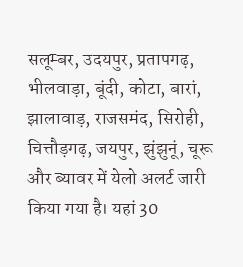सलूम्बर, उदयपुर, प्रतापगढ़, भीलवाड़ा, बूंदी, कोटा, बारां, झालावाड़, राजसमंद, सिरोही, चित्तौड़गढ़, जयपुर, झुंझुनूं, चूरू और ब्यावर में येलो अलर्ट जारी किया गया है। यहां 30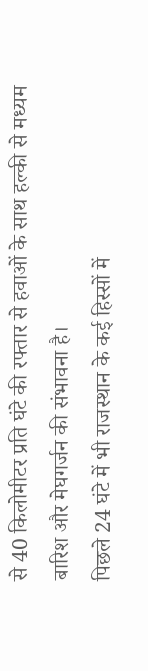से 40 किलोमीटर प्रति घंटे की रफ्तार से हवाओं के साथ हल्की से मध्यम बारिश और मेघगर्जन की संभावना है।
पिछले 24 घंटे में भी राजस्थान के कई हिस्सों में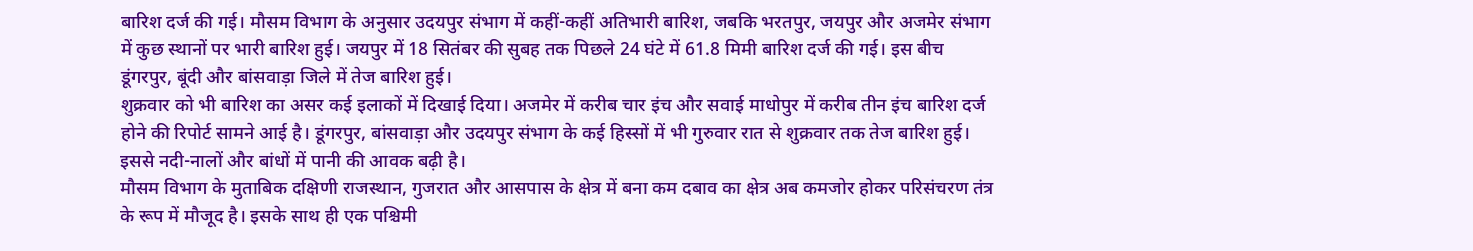बारिश दर्ज की गई। मौसम विभाग के अनुसार उदयपुर संभाग में कहीं-कहीं अतिभारी बारिश, जबकि भरतपुर, जयपुर और अजमेर संभाग में कुछ स्थानों पर भारी बारिश हुई। जयपुर में 18 सितंबर की सुबह तक पिछले 24 घंटे में 61.8 मिमी बारिश दर्ज की गई। इस बीच डूंगरपुर, बूंदी और बांसवाड़ा जिले में तेज बारिश हुई।
शुक्रवार को भी बारिश का असर कई इलाकों में दिखाई दिया। अजमेर में करीब चार इंच और सवाई माधोपुर में करीब तीन इंच बारिश दर्ज होने की रिपोर्ट सामने आई है। डूंगरपुर, बांसवाड़ा और उदयपुर संभाग के कई हिस्सों में भी गुरुवार रात से शुक्रवार तक तेज बारिश हुई। इससे नदी-नालों और बांधों में पानी की आवक बढ़ी है।
मौसम विभाग के मुताबिक दक्षिणी राजस्थान, गुजरात और आसपास के क्षेत्र में बना कम दबाव का क्षेत्र अब कमजोर होकर परिसंचरण तंत्र के रूप में मौजूद है। इसके साथ ही एक पश्चिमी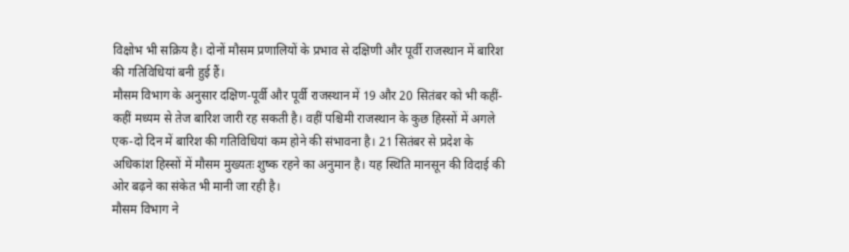विक्षोभ भी सक्रिय है। दोनों मौसम प्रणालियों के प्रभाव से दक्षिणी और पूर्वी राजस्थान में बारिश की गतिविधियां बनी हुई हैं।
मौसम विभाग के अनुसार दक्षिण-पूर्वी और पूर्वी राजस्थान में 19 और 20 सितंबर को भी कहीं-कहीं मध्यम से तेज बारिश जारी रह सकती है। वहीं पश्चिमी राजस्थान के कुछ हिस्सों में अगले एक-दो दिन में बारिश की गतिविधियां कम होने की संभावना है। 21 सितंबर से प्रदेश के अधिकांश हिस्सों में मौसम मुख्यतः शुष्क रहने का अनुमान है। यह स्थिति मानसून की विदाई की ओर बढ़ने का संकेत भी मानी जा रही है।
मौसम विभाग ने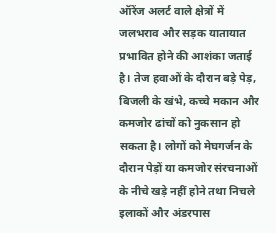ऑरेंज अलर्ट वाले क्षेत्रों में जलभराव और सड़क यातायात प्रभावित होने की आशंका जताई है। तेज हवाओं के दौरान बड़े पेड़, बिजली के खंभे, कच्चे मकान और कमजोर ढांचों को नुकसान हो सकता है। लोगों को मेघगर्जन के दौरान पेड़ों या कमजोर संरचनाओं के नीचे खड़े नहीं होने तथा निचले इलाकों और अंडरपास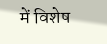में विशेष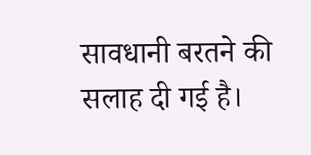सावधानी बरतने की सलाह दी गई है।